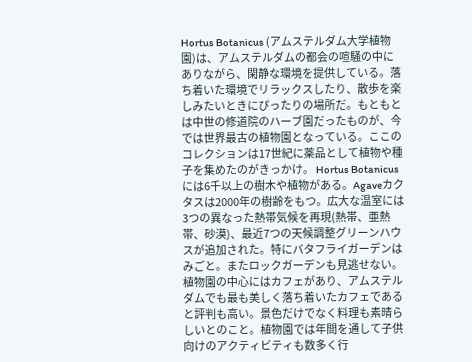Hortus Botanicus (アムステルダム大学植物園)は、アムステルダムの都会の喧騒の中にありながら、閑静な環境を提供している。落ち着いた環境でリラックスしたり、散歩を楽しみたいときにぴったりの場所だ。もともとは中世の修道院のハーブ園だったものが、今では世界最古の植物園となっている。ここのコレクションは17世紀に薬品として植物や種子を集めたのがきっかけ。 Hortus Botanicus には6千以上の樹木や植物がある。Agaveカクタスは2000年の樹齢をもつ。広大な温室には3つの異なった熱帯気候を再現(熱帯、亜熱帯、砂漠)、最近7つの天候調整グリーンハウスが追加された。特にバタフライガーデンはみごと。またロックガーデンも見逃せない。 植物園の中心にはカフェがあり、アムステルダムでも最も美しく落ち着いたカフェであると評判も高い。景色だけでなく料理も素晴らしいとのこと。植物園では年間を通して子供向けのアクティビティも数多く行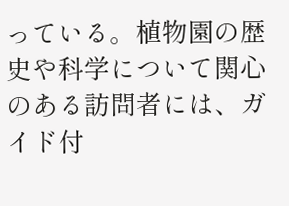っている。植物園の歴史や科学について関心のある訪問者には、ガイド付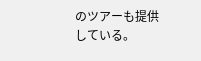のツアーも提供している。